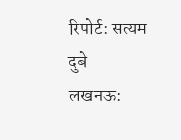रिपोर्ट: सत्यम दुबे
लखनऊ: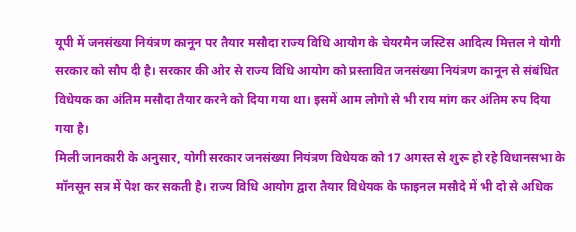यूपी में जनसंख्या नियंत्रण कानून पर तैयार मसौदा राज्य विधि आयोग के चेयरमैन जस्टिस आदित्य मित्तल ने योगी सरकार को सौप दी है। सरकार की ओर से राज्य विधि आयोग को प्रस्तावित जनसंख्या नियंत्रण कानून से संबंधित विधेयक का अंतिम मसौदा तैयार करने को दिया गया था। इसमें आम लोगो से भी राय मांग कर अंतिम रुप दिया गया है।
मिली जानकारी के अनुसार, योगी सरकार जनसंख्या नियंत्रण विधेयक को 17 अगस्त से शुरू हो रहे विधानसभा के मॉनसून सत्र में पेश कर सकती है। राज्य विधि आयोग द्वारा तैयार विधेयक के फाइनल मसौदे में भी दो से अधिक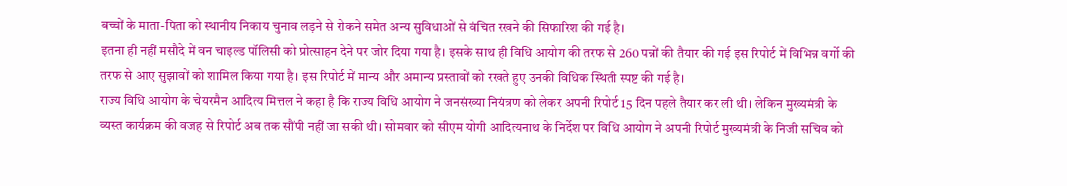बच्चों के माता-पिता को स्थानीय निकाय चुनाव लड़ने से रोकने समेत अन्य सुविधाओं से वंचित रखने की सिफारिश की गई है।
इतना ही नहीं मसौदे में वन चाइल्ड पॉलिसी को प्रोत्साहन देने पर जोर दिया गया है। इसके साथ ही विधि आयोग की तरफ से 260 पन्नों की तैयार की गई इस रिपोर्ट में विभिन्न वर्गो की तरफ से आए सुझावों को शामिल किया गया है। इस रिपोर्ट में मान्य और अमान्य प्रस्तावों को रखते हुए उनकी विधिक स्थिती स्पष्ट की गई है।
राज्य विधि आयोग के चेयरमैन आदित्य मित्तल ने कहा है कि राज्य विधि आयोग ने जनसंख्या नियंत्रण को लेकर अपनी रिपोर्ट 15 दिन पहले तैयार कर ली थी। लेकिन मुख्यमंत्री के व्यस्त कार्यक्रम की वजह से रिपोर्ट अब तक सौंपी नहीं जा सकी थी। सोमवार को सीएम योगी आदित्यनाथ के निर्देश पर विधि आयोग ने अपनी रिपोर्ट मुख्यमंत्री के निजी सचिव को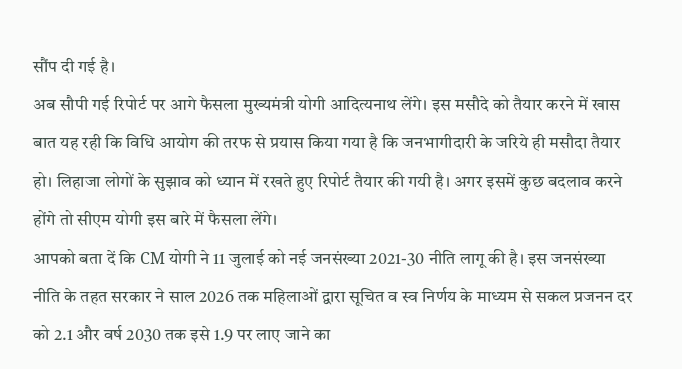सौंप दी गई है।
अब सौपी गई रिपोर्ट पर आगे फैसला मुख्यमंत्री योगी आदित्यनाथ लेंगे। इस मसौदे को तैयार करने में खास बात यह रही कि विधि आयोग की तरफ से प्रयास किया गया है कि जनभागीदारी के जरिये ही मसौदा तैयार हो। लिहाजा लोगों के सुझाव को ध्यान में रखते हुए रिपोर्ट तैयार की गयी है। अगर इसमें कुछ बदलाव करने होंगे तो सीएम योगी इस बारे में फैसला लेंगे।
आपको बता दें कि CM योगी ने 11 जुलाई को नई जनसंख्या 2021-30 नीति लागू की है। इस जनसंख्या नीति के तहत सरकार ने साल 2026 तक महिलाओं द्वारा सूचित व स्व निर्णय के माध्यम से सकल प्रजनन दर को 2.1 और वर्ष 2030 तक इसे 1.9 पर लाए जाने का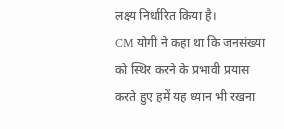लक्ष्य निर्धारित किया है।
CM योगी ने कहा था कि जनसंख्या को स्थिर करने के प्रभावी प्रयास करते हुए हमें यह ध्यान भी रखना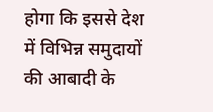होगा कि इससे देश में विभिन्न समुदायों की आबादी के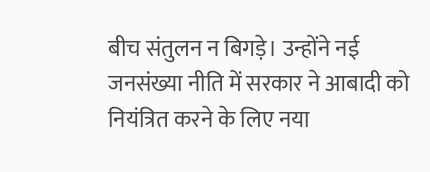बीच संतुलन न बिगड़े। उन्होंने नई जनसंख्या नीति में सरकार ने आबादी को नियंत्रित करने के लिए नया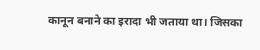कानून बनाने का इरादा भी जताया था। जिसका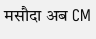मसौदा अब CM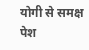योगी से समक्ष पेश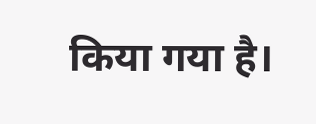किया गया है।